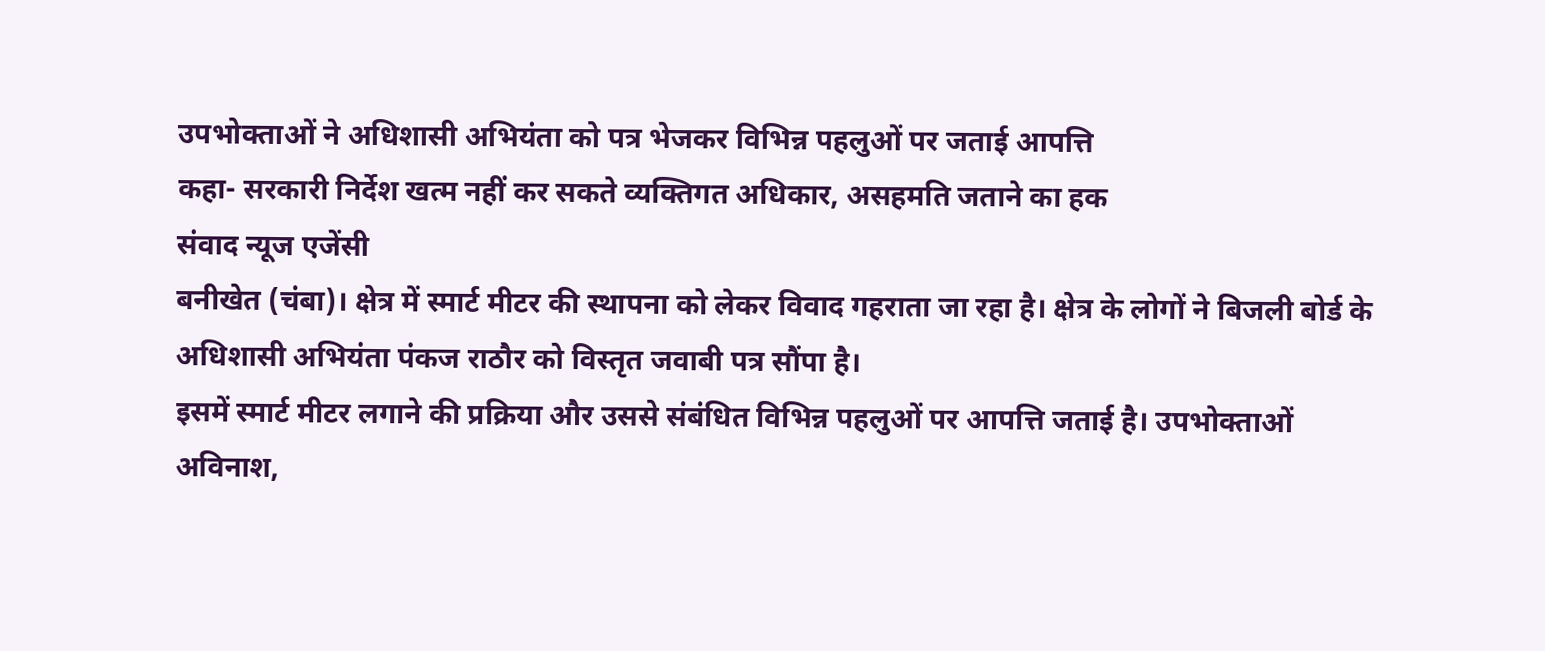उपभोक्ताओं ने अधिशासी अभियंता को पत्र भेजकर विभिन्न पहलुओं पर जताई आपत्ति
कहा- सरकारी निर्देश खत्म नहीं कर सकते व्यक्तिगत अधिकार, असहमति जताने का हक
संवाद न्यूज एजेंसी
बनीखेत (चंबा)। क्षेत्र में स्मार्ट मीटर की स्थापना को लेकर विवाद गहराता जा रहा है। क्षेत्र के लोगों ने बिजली बोर्ड के अधिशासी अभियंता पंकज राठौर को विस्तृत जवाबी पत्र सौंपा है।
इसमें स्मार्ट मीटर लगाने की प्रक्रिया और उससे संबंधित विभिन्न पहलुओं पर आपत्ति जताई है। उपभोक्ताओं अविनाश,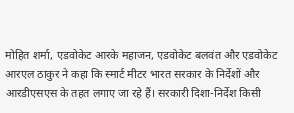मोहित शर्मा, एडवोकेट आरके महाजन, एडवोकेट बलवंत और एडवोकेट आरएल ठाकुर ने कहा कि स्मार्ट मीटर भारत सरकार के निर्देशों और आरडीएसएस के तहत लगाए जा रहे हैं। सरकारी दिशा-निर्देश किसी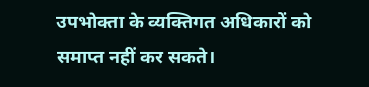उपभोक्ता के व्यक्तिगत अधिकारों को समाप्त नहीं कर सकते।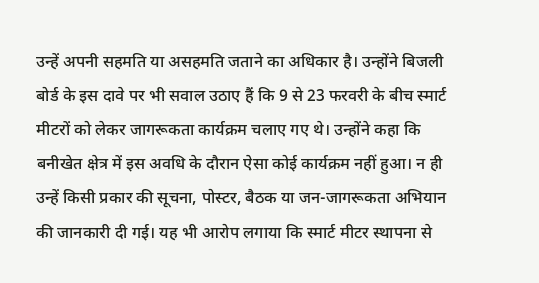उन्हें अपनी सहमति या असहमति जताने का अधिकार है। उन्होंने बिजली बोर्ड के इस दावे पर भी सवाल उठाए हैं कि 9 से 23 फरवरी के बीच स्मार्ट मीटरों को लेकर जागरूकता कार्यक्रम चलाए गए थे। उन्होंने कहा कि बनीखेत क्षेत्र में इस अवधि के दौरान ऐसा कोई कार्यक्रम नहीं हुआ। न ही उन्हें किसी प्रकार की सूचना, पोस्टर, बैठक या जन-जागरूकता अभियान की जानकारी दी गई। यह भी आरोप लगाया कि स्मार्ट मीटर स्थापना से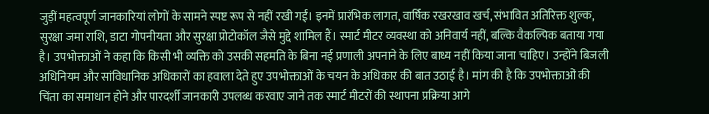जुड़ीं महत्वपूर्ण जानकारियां लोगों के सामने स्पष्ट रूप से नहीं रखी गईं। इनमें प्रारंभिक लागत, वार्षिक रखरखाव खर्च, संभावित अतिरिक्त शुल्क, सुरक्षा जमा राशि, डाटा गोपनीयता और सुरक्षा प्रोटोकॉल जैसे मुद्दे शामिल हैं। स्मार्ट मीटर व्यवस्था को अनिवार्य नहीं, बल्कि वैकल्पिक बताया गया है। उपभोक्ताओं ने कहा कि किसी भी व्यक्ति को उसकी सहमति के बिना नई प्रणाली अपनाने के लिए बाध्य नहीं किया जाना चाहिए। उन्होंने बिजली अधिनियम और सांविधानिक अधिकारों का हवाला देते हुए उपभोक्ताओं के चयन के अधिकार की बात उठाई है। मांग की है कि उपभोक्ताओं की चिंता का समाधान होने और पारदर्शी जानकारी उपलब्ध करवाए जाने तक स्मार्ट मीटरों की स्थापना प्रक्रिया आगे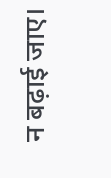न बढ़ाई जाए।